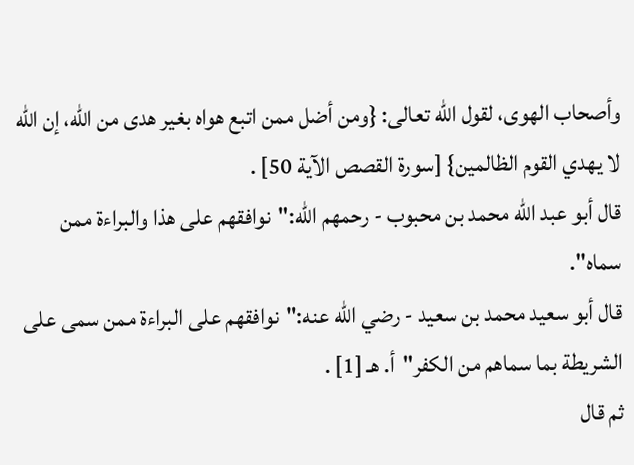وأصحاب الهوى، لقول الله تعالى: {ومن أضل ممن اتبع هواه بغير هدى من الله، إن الله لا يهدي القوم الظالمين} [سورة القصص الآية 50] .
قال أبو عبد الله محمد بن محبوب - رحمهم الله:"نوافقهم على هذا والبراءة ممن سماه".
قال أبو سعيد محمد بن سعيد - رضي الله عنه:"نوافقهم على البراءة ممن سمى على الشريطة بما سماهم من الكفر"أ. هـ [1] .
ثم قال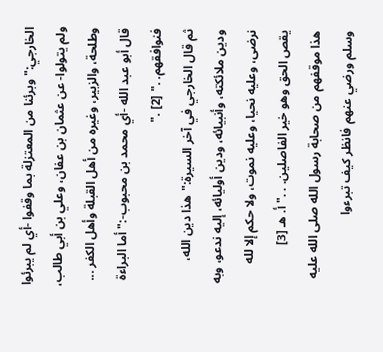الخارجي:"وبرئنا من المعتزلة بما وقفوا -أي لم يبرئوا ولم يتولوا- عن عثمان بن عفان، وعلي بن أبي طالب، وطلحة، والزبير، وغيره من أهل القبلة وأهل الكفر ... قال أبو عبد الله -أي محمد بن محبوب-:"أما البراءة فنوافقهم. ." [2] ."
ثم قال الخارجي في آخر السيرة:"هذا دين الله، ودين ملائكته، وأنبيائه، ودين أوليائه، إليه ندعو، وبه نرضى، وعليه نحيا، وعليه نموت، ولا حكم إلا لله يقص الحق وهو خير الفاصلين. . ."أ. هـ [3]
هذا موقفهم من صحابة رسول الله صلى الله عليه وسلم ورضي عنهم فانظر كيف تبرءوا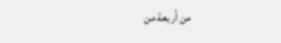من أربعة من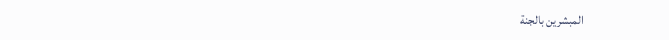المبشرين بالجنة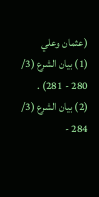(عثمان وعلي
(1) بيان الشرع (3/ 280 - 281) .
(2) بيان الشرع (3/ 284 -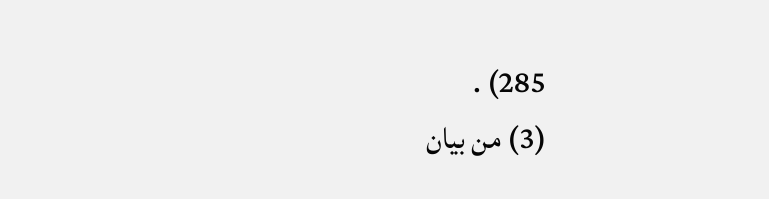285) .
(3) من بيان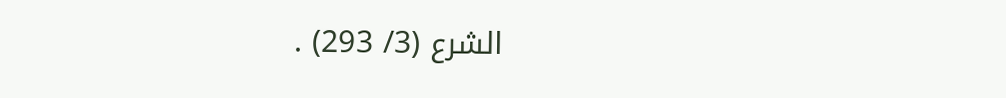الشرع (3/ 293) .